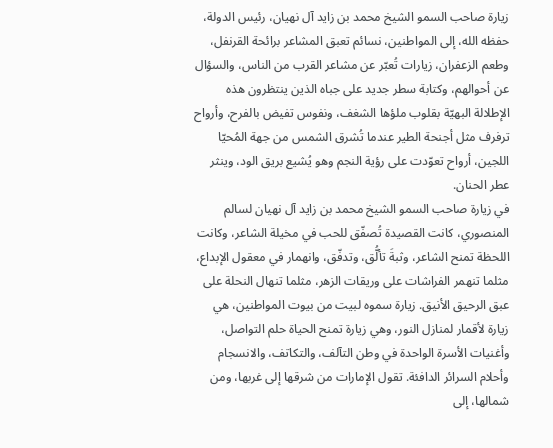زيارة صاحب السمو الشيخ محمد بن زايد آل نهيان، رئيس الدولة، حفظه الله، إلى المواطنين، نسائم تعبق المشاعر برائحة القرنفل، وطعم الزعفران، زيارات تُعبّر عن مشاعر القرب من الناس، والسؤال عن أحوالهم، وكتابة سطر جديد على جباه الذين ينتظرون هذه الإطلالة البهيّة بقلوب ملؤها الشغف، ونفوس تفيض بالفرح، وأرواح ترفرف مثل أجنحة الطير عندما تُشرق الشمس من جهة المُحيّا اللجين، أرواح تعوّدت على رؤية النجم وهو يُشيع بريق الود، وينثر عطر الحنان.
في زيارة صاحب السمو الشيخ محمد بن زايد آل نهيان لسالم المنصوري، كانت القصيدة تُصفّق للحب في مخيلة الشاعر، وكانت اللحظة تمنح الشاعر، وثبةَ تألُّق، وتدفّق، وانهمار في معقول الإبداع، مثلما تنهمر الفراشات على وريقات الزهر، مثلما تنهال النحلة على عبق الرحيق الأنيق. زيارة سموه لبيت من بيوت المواطنين، هي زيارة لأقمار لمنازل النور، وهي زيارة تمنح الحياة حلم التواصل، وأغنيات الأسرة الواحدة في وطن التآلف، والتكاتف، والانسجام وأحلام السرائر الدافئة. تقول الإمارات من شرقها إلى غربها، ومن شمالها، إلى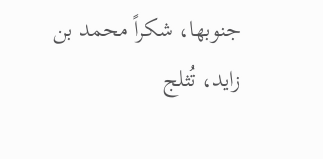جنوبها، شكراً محمد بن زايد، تُثلج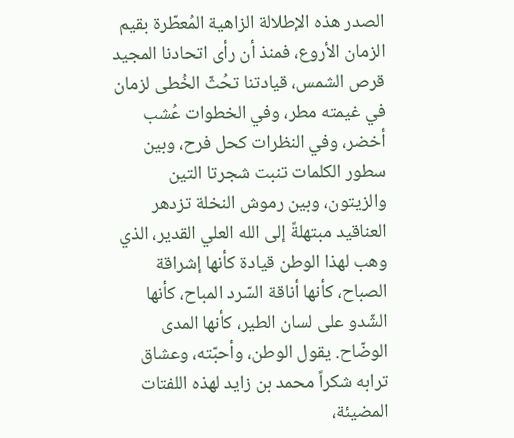الصدر هذه الإطلالة الزاهية المُعطّرة بقيم الزمان الأروع، فمنذ أن رأى اتحادنا المجيد قرص الشمس، قيادتنا تحُثّ الخُطى لزمان في غيمته مطر، وفي الخطوات عُشب أخضر، وفي النظرات كحل فرح، وبين سطور الكلمات تنبت شجرتا التين والزيتون، وبين رموش النخلة تزدهر العناقيد مبتهلةً إلى الله العلي القدير، الذي وهب لهذا الوطن قيادة كأنها إشراقة الصباح، كأنها أناقة السّرد المباح، كأنها الشّدو على لسان الطير، كأنها المدى الوضّاح. يقول الوطن، وأحبّته، وعشاق ترابه شكراً محمد بن زايد لهذه اللفتات المضيئة،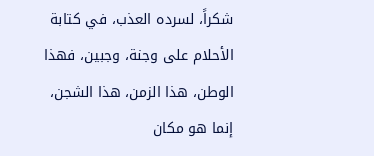شكراً، لسرده العذب، في كتابة الأحلام على وجنة، وجبين، فهذا الوطن، هذا الزمن، هذا الشجن، إنما هو مكان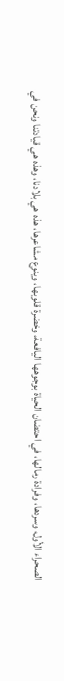الصحراء الأول، وسردها، وفرادة رمالها، في احتضان الحياة بوجوهها اليافعة، وخضرة قلوبها، وينوع مشاعرها، هذه هي بلادنا، وهذه هي قيادتنا ونحن في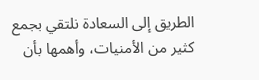الطريق إلى السعادة نلتقي بجمع كثير من الأمنيات، وأهمها بأن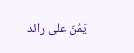يَمُنّ على رائد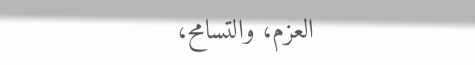العزم، والتسامح،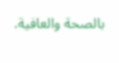بالصحة والعافية.